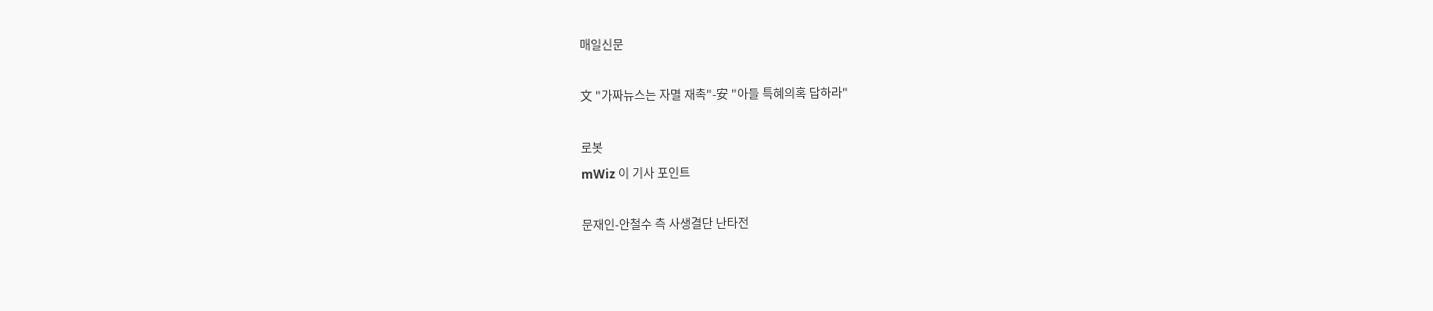매일신문

文 "가짜뉴스는 자멸 재촉"-安 "아들 특혜의혹 답하라"

로봇
mWiz 이 기사 포인트

문재인-안철수 측 사생결단 난타전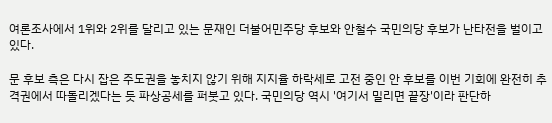여론조사에서 1위와 2위를 달리고 있는 문재인 더불어민주당 후보와 안철수 국민의당 후보가 난타전을 벌이고 있다.

문 후보 측은 다시 잡은 주도권을 놓치지 않기 위해 지지율 하락세로 고전 중인 안 후보를 이번 기회에 완전히 추격권에서 따돌리겠다는 듯 파상공세를 퍼붓고 있다. 국민의당 역시 '여기서 밀리면 끝장'이라 판단하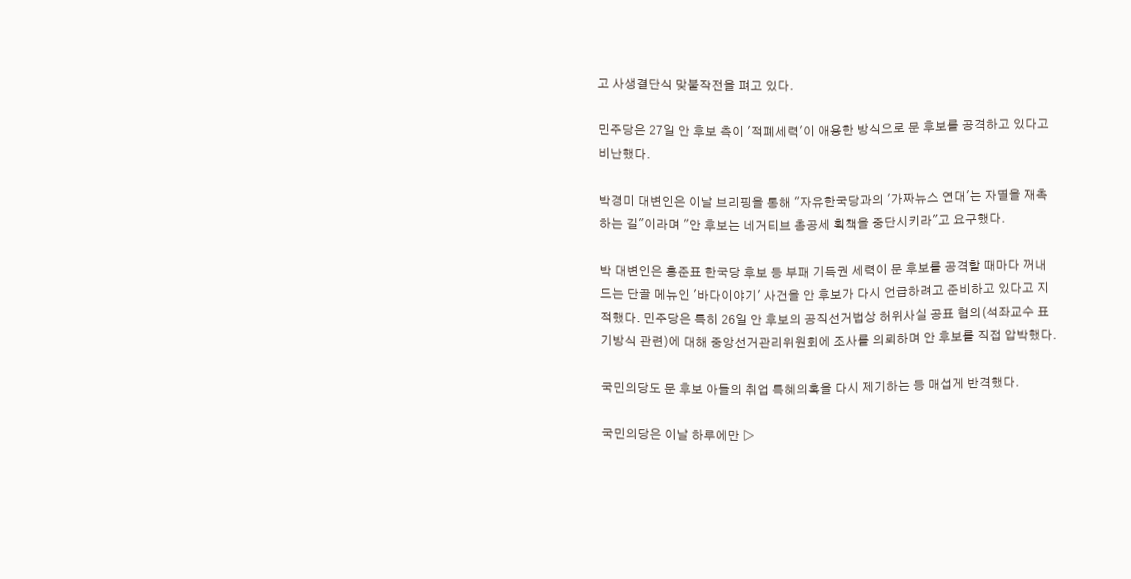고 사생결단식 맞불작전을 펴고 있다.

민주당은 27일 안 후보 측이 '적폐세력'이 애용한 방식으로 문 후보를 공격하고 있다고 비난했다.

박경미 대변인은 이날 브리핑을 통해 "자유한국당과의 '가짜뉴스 연대'는 자멸을 재촉하는 길"이라며 "안 후보는 네거티브 총공세 획책을 중단시키라"고 요구했다.

박 대변인은 홍준표 한국당 후보 등 부패 기득권 세력이 문 후보를 공격할 때마다 꺼내 드는 단골 메뉴인 '바다이야기' 사건을 안 후보가 다시 언급하려고 준비하고 있다고 지적했다. 민주당은 특히 26일 안 후보의 공직선거법상 허위사실 공표 혐의(석좌교수 표기방식 관련)에 대해 중앙선거관리위원회에 조사를 의뢰하며 안 후보를 직접 압박했다.

국민의당도 문 후보 아들의 취업 특혜의혹을 다시 제기하는 등 매섭게 반격했다.

국민의당은 이날 하루에만 ▷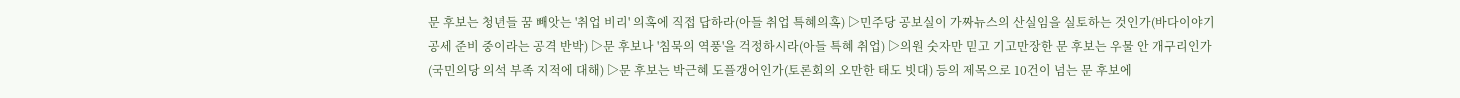문 후보는 청년들 꿈 빼앗는 '취업 비리' 의혹에 직접 답하라(아들 취업 특혜의혹) ▷민주당 공보실이 가짜뉴스의 산실임을 실토하는 것인가(바다이야기 공세 준비 중이라는 공격 반박) ▷문 후보나 '침묵의 역풍'을 걱정하시라(아들 특혜 취업) ▷의원 숫자만 믿고 기고만장한 문 후보는 우물 안 개구리인가(국민의당 의석 부족 지적에 대해) ▷문 후보는 박근혜 도플갱어인가(토론회의 오만한 태도 빗대) 등의 제목으로 10건이 넘는 문 후보에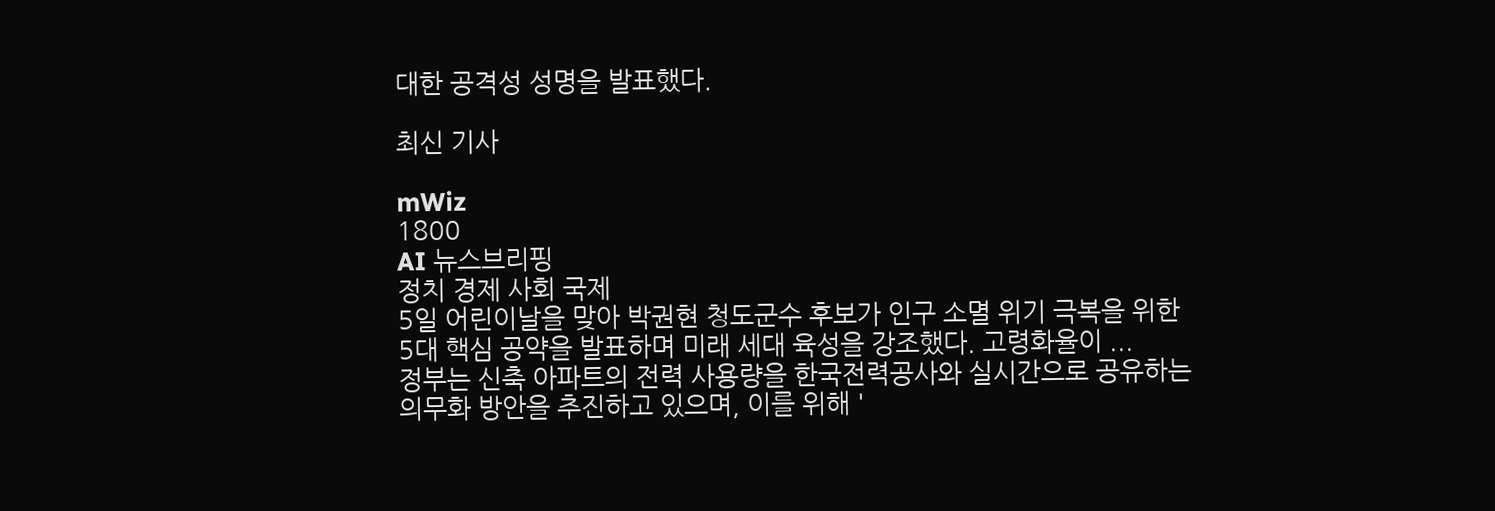대한 공격성 성명을 발표했다.

최신 기사

mWiz
1800
AI 뉴스브리핑
정치 경제 사회 국제
5일 어린이날을 맞아 박권현 청도군수 후보가 인구 소멸 위기 극복을 위한 5대 핵심 공약을 발표하며 미래 세대 육성을 강조했다. 고령화율이 ...
정부는 신축 아파트의 전력 사용량을 한국전력공사와 실시간으로 공유하는 의무화 방안을 추진하고 있으며, 이를 위해 '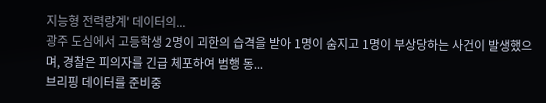지능형 전력량계' 데이터의...
광주 도심에서 고등학생 2명이 괴한의 습격을 받아 1명이 숨지고 1명이 부상당하는 사건이 발생했으며, 경찰은 피의자를 긴급 체포하여 범행 동...
브리핑 데이터를 준비중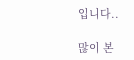입니다..

많이 본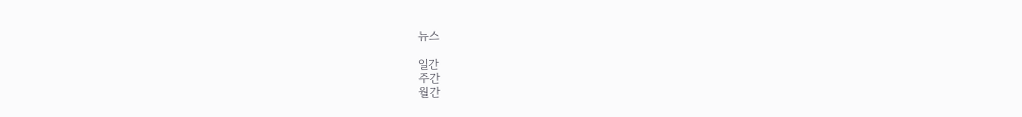뉴스

일간
주간
월간